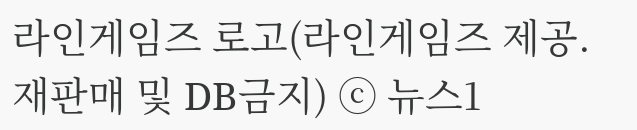라인게임즈 로고(라인게임즈 제공. 재판매 및 DB금지) ⓒ 뉴스1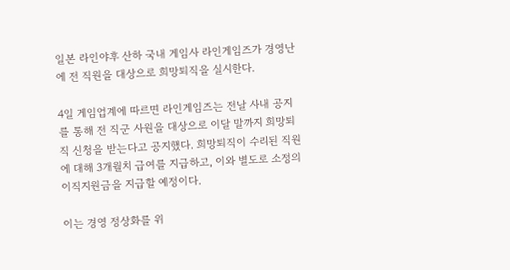일본 라인야후 산하 국내 게임사 라인게임즈가 경영난에 전 직원을 대상으로 희망퇴직을 실시한다.

4일 게임업계에 따르면 라인게임즈는 전날 사내 공지를 통해 전 직군 사원을 대상으로 이달 말까지 희망퇴직 신청을 받는다고 공지했다. 희망퇴직이 수리된 직원에 대해 3개월치 급여를 지급하고, 이와 별도로 소정의 이직지원금을 지급할 예정이다.

이는 경영 정상화를 위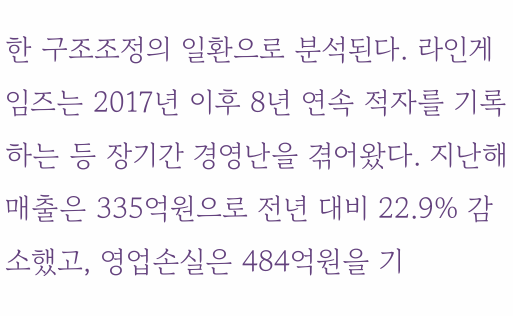한 구조조정의 일환으로 분석된다. 라인게임즈는 2017년 이후 8년 연속 적자를 기록하는 등 장기간 경영난을 겪어왔다. 지난해 매출은 335억원으로 전년 대비 22.9% 감소했고, 영업손실은 484억원을 기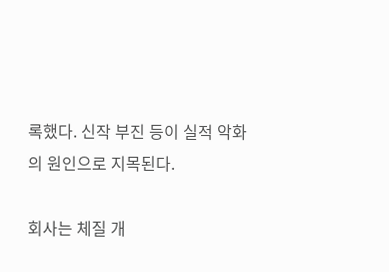록했다. 신작 부진 등이 실적 악화의 원인으로 지목된다.

회사는 체질 개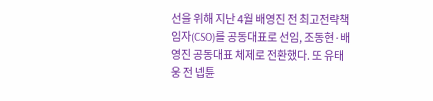선을 위해 지난 4월 배영진 전 최고전략책임자(CSO)를 공동대표로 선임, 조동현·배영진 공동대표 체제로 전환했다. 또 유태웅 전 넵튠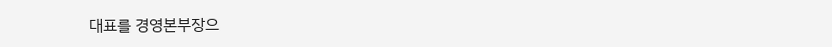대표를 경영본부장으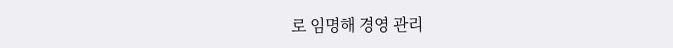로 임명해 경영 관리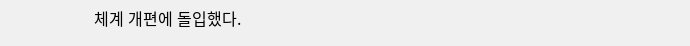체계 개편에 돌입했다.